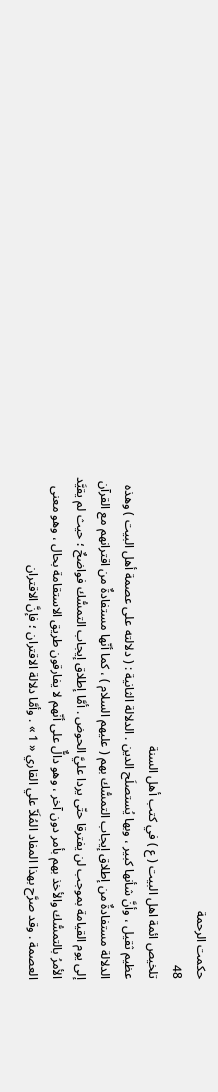حكمت الرحمة
48
تلخيص ائمة اهل البيت ( ع ) في كتب أهل السنة
عظيم ثقيل ، وأنَّ شأنها كبير ، وبها يُستصلَح الدين . الدلالة الثانية : ( دلالته على عصمة أهل البيت ) وهذه الدلالة مستفادةٌ من إطلاق إيجاب التمسُّك بهم ( عليهم السلام ) ، كما أنّها مستفادةٌ من اقترانهم مع القرآن إلى يوم القيامة بموجب لن يفترقا حتّى يردا عليَّ الحوض . أمَّا إطلاق إيجاب التمسُّك فواضحٌ ؛ حيث لم يقيَّد الأمرُ بالتمسُّك والأخذ بهم بأمر دون آخر ، وهو دالٌّ على أنّهم لا يفارقون طريق الاستقامة بحال ، وهو معنى العصمة . وقد صرَّح بهذا المفاد المُلَاّ علي القاري « 1 » . وأمَّا دلالة الاقتران ؛ فإنَّ الاقتران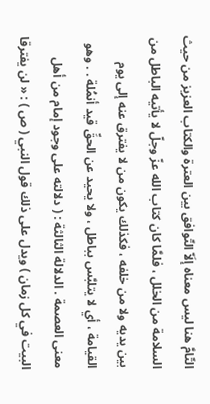التّامَّ هنا ليس معناه إلَاّ التّوافق بين العترة والكتاب العزيز من حيث السلامة من الخلل ، فلمَّا كان كتاب الله عزّ وجلّ لا يأتيه الباطل من بين يديه ولا من خلفه ، فكذلك يكون من لا يفترق عنه إلى يوم القيامة ، أي لا يتلبَّس بباطل ، ولا يحيد عن الحقِّ قيد أنمُلة . . وهو معنى العصمة . الدلالة الثالثة : ( دلالته على وجود إمام من أهل البيت في كل زمان ) ويدل على ذلك قول النبي ( ص ) : « لن يفترقا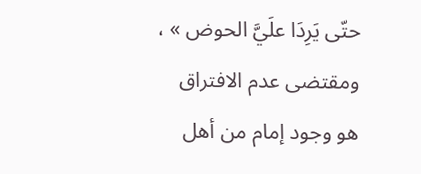حتّى يَرِدَا علَيَّ الحوض » ، ومقتضى عدم الافتراق هو وجود إمام من أهل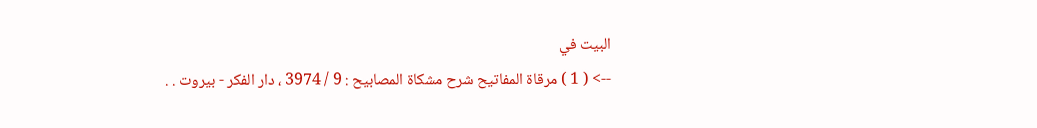البيت في
--> ( 1 ) مرقاة المفاتيح شرح مشكاة المصابيح : 9 / 3974 ، دار الفكر - بيروت . .